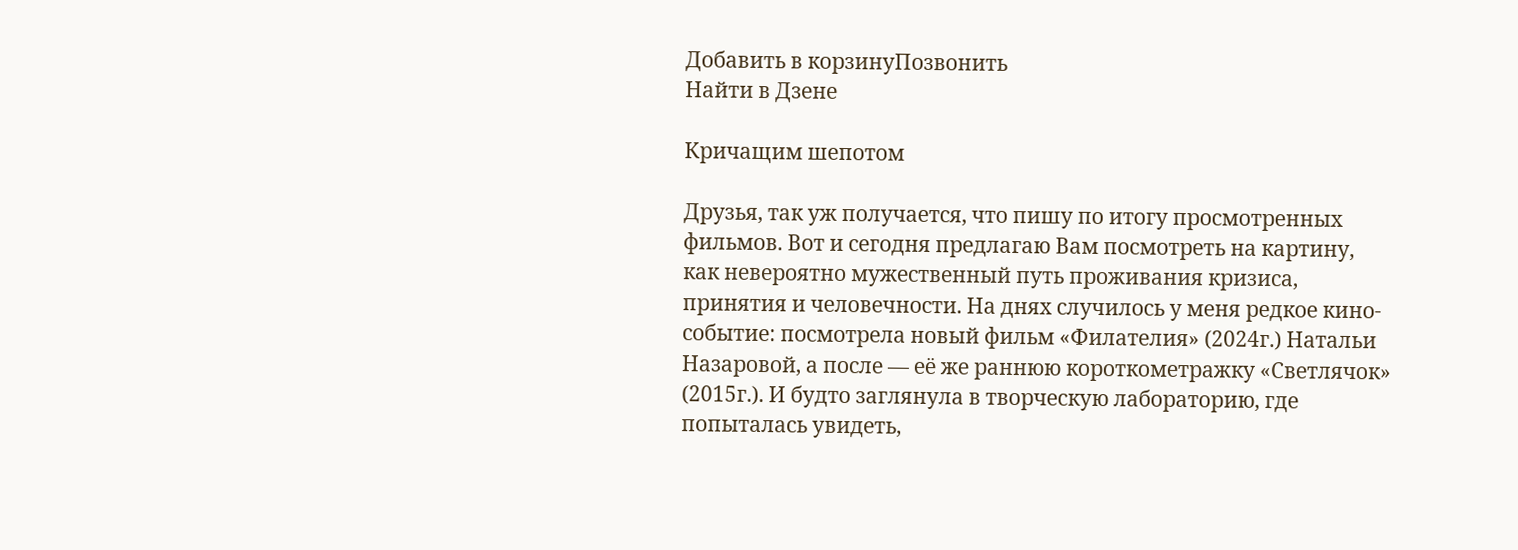Добавить в корзинуПозвонить
Найти в Дзене

Кричащим шепотом

Друзья, так уж получается, что пишу по итогу просмотренных фильмов. Вот и сегодня предлагаю Вам посмотреть на картину, как невероятно мужественный путь проживания кризиса, принятия и человечности. На днях случилось у меня редкое кино-событие: посмотрела новый фильм «Филателия» (2024г.) Натальи Назаровой, а после — её же раннюю короткометражку «Светлячок» (2015г.). И будто заглянула в творческую лабораторию, где попыталась увидеть,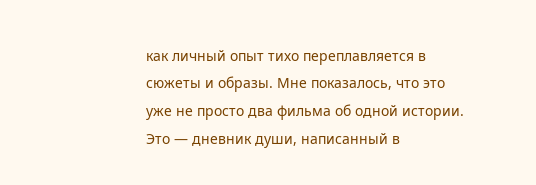как личный опыт тихо переплавляется в сюжеты и образы. Мне показалось, что это уже не просто два фильма об одной истории. Это — дневник души, написанный в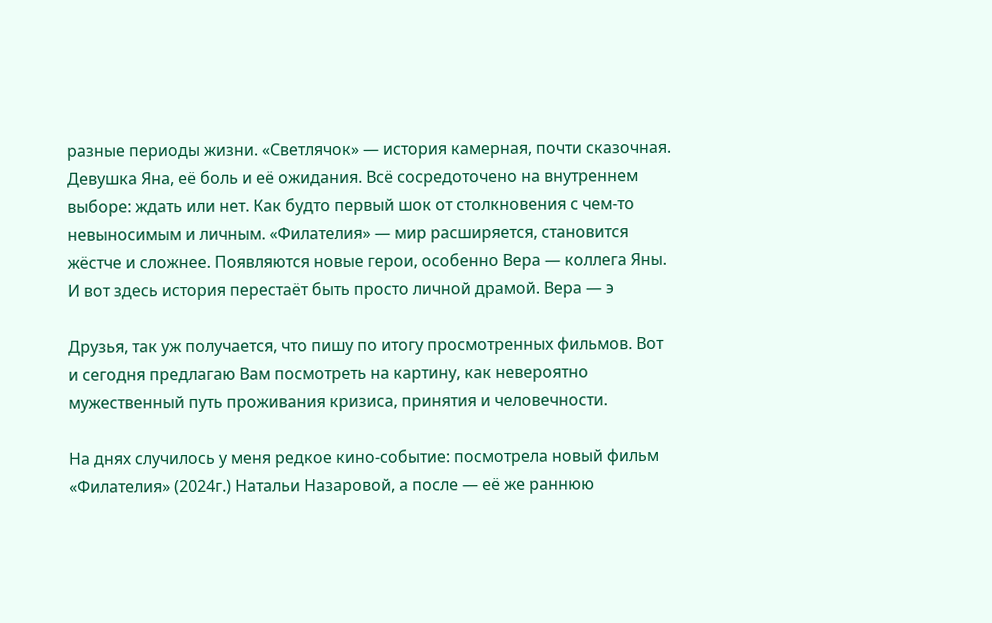разные периоды жизни. «Светлячок» — история камерная, почти сказочная. Девушка Яна, её боль и её ожидания. Всё сосредоточено на внутреннем выборе: ждать или нет. Как будто первый шок от столкновения с чем-то невыносимым и личным. «Филателия» — мир расширяется, становится жёстче и сложнее. Появляются новые герои, особенно Вера — коллега Яны. И вот здесь история перестаёт быть просто личной драмой. Вера — э

Друзья, так уж получается, что пишу по итогу просмотренных фильмов. Вот и сегодня предлагаю Вам посмотреть на картину, как невероятно мужественный путь проживания кризиса, принятия и человечности.

На днях случилось у меня редкое кино-событие: посмотрела новый фильм «Филателия» (2024г.) Натальи Назаровой, а после — её же раннюю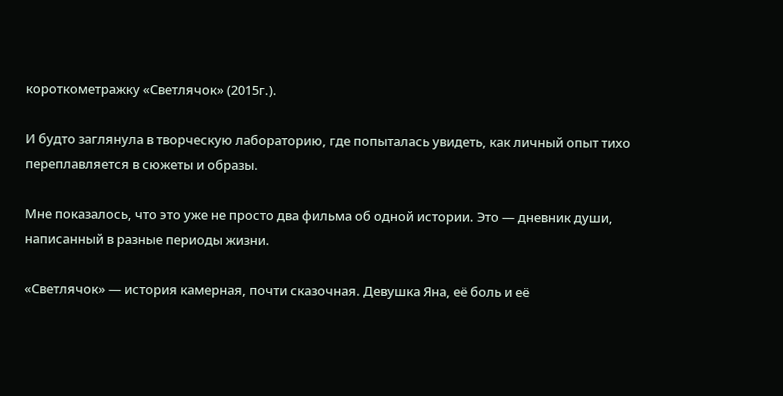короткометражку «Светлячок» (2015г.).

И будто заглянула в творческую лабораторию, где попыталась увидеть, как личный опыт тихо переплавляется в сюжеты и образы.

Мне показалось, что это уже не просто два фильма об одной истории. Это — дневник души, написанный в разные периоды жизни.

«Светлячок» — история камерная, почти сказочная. Девушка Яна, её боль и её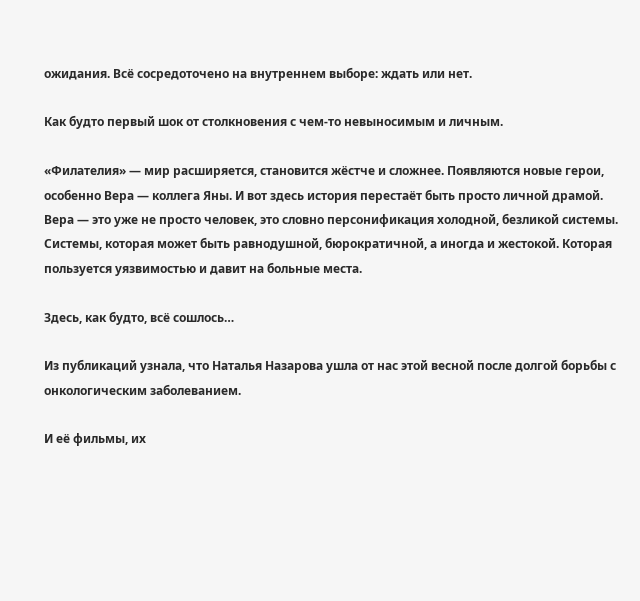ожидания. Всё сосредоточено на внутреннем выборе: ждать или нет.

Как будто первый шок от столкновения с чем-то невыносимым и личным.

«Филателия» — мир расширяется, становится жёстче и сложнее. Появляются новые герои, особенно Вера — коллега Яны. И вот здесь история перестаёт быть просто личной драмой. Вера — это уже не просто человек, это словно персонификация холодной, безликой системы. Системы, которая может быть равнодушной, бюрократичной, а иногда и жестокой. Которая пользуется уязвимостью и давит на больные места.

Здесь, как будто, всё сошлось…

Из публикаций узнала, что Наталья Назарова ушла от нас этой весной после долгой борьбы с онкологическим заболеванием.

И её фильмы, их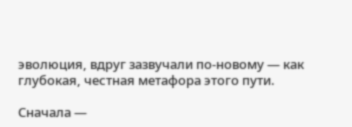эволюция, вдруг зазвучали по-новому — как глубокая, честная метафора этого пути.

Сначала —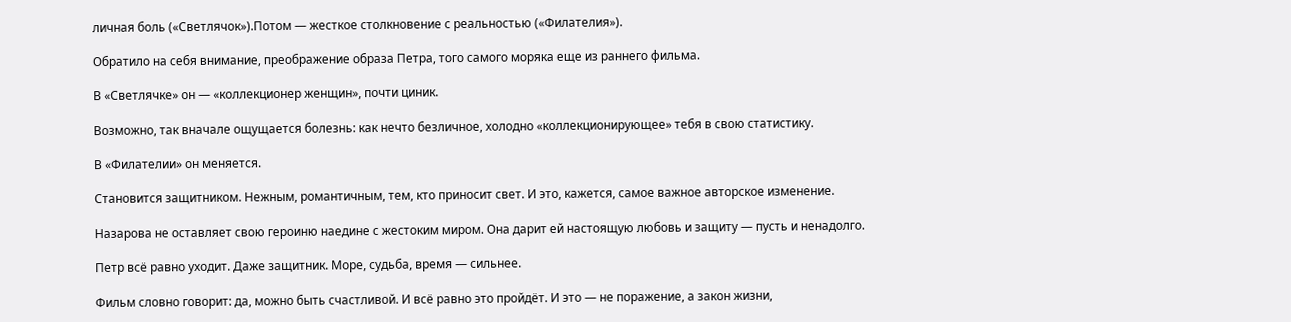личная боль («Светлячок»).Потом — жесткое столкновение с реальностью («Филателия»).

Обратило на себя внимание, преображение образа Петра, того самого моряка еще из раннего фильма.

В «Светлячке» он — «коллекционер женщин», почти циник.

Возможно, так вначале ощущается болезнь: как нечто безличное, холодно «коллекционирующее» тебя в свою статистику.

В «Филателии» он меняется.

Становится защитником. Нежным, романтичным, тем, кто приносит свет. И это, кажется, самое важное авторское изменение.

Назарова не оставляет свою героиню наедине с жестоким миром. Она дарит ей настоящую любовь и защиту — пусть и ненадолго.

Петр всё равно уходит. Даже защитник. Море, судьба, время — сильнее.

Фильм словно говорит: да, можно быть счастливой. И всё равно это пройдёт. И это — не поражение, а закон жизни,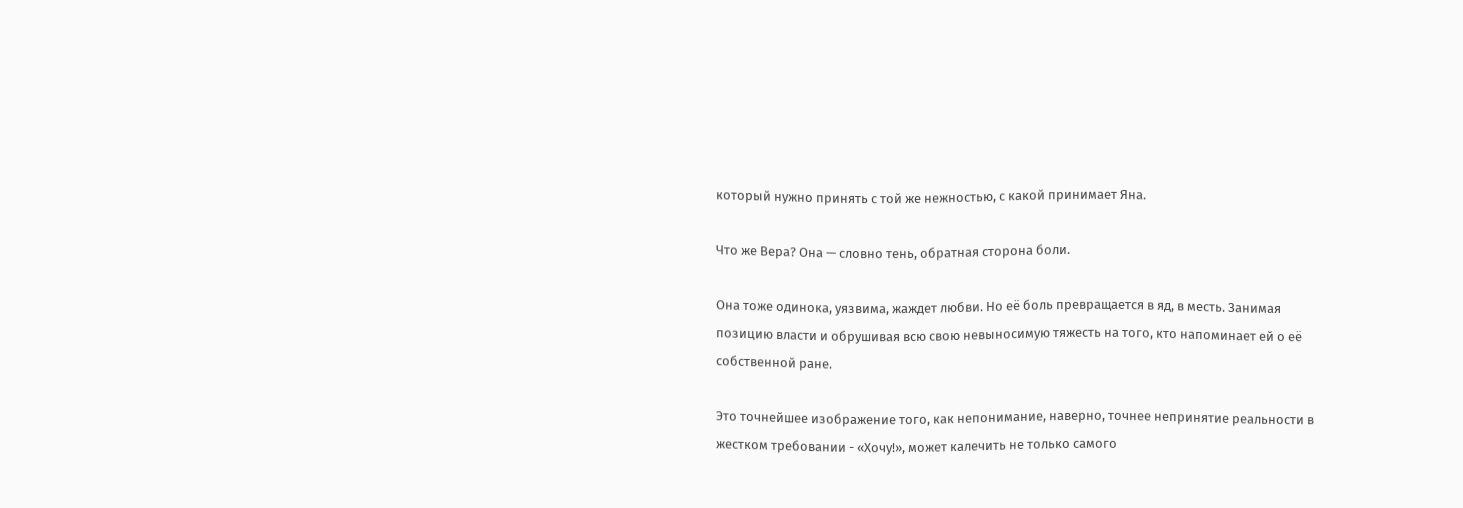который нужно принять с той же нежностью, с какой принимает Яна.

Что же Вера? Она — словно тень, обратная сторона боли.

Она тоже одинока, уязвима, жаждет любви. Но её боль превращается в яд, в месть. Занимая позицию власти и обрушивая всю свою невыносимую тяжесть на того, кто напоминает ей о её собственной ране.

Это точнейшее изображение того, как непонимание, наверно, точнее непринятие реальности в жестком требовании - «Хочу!», может калечить не только самого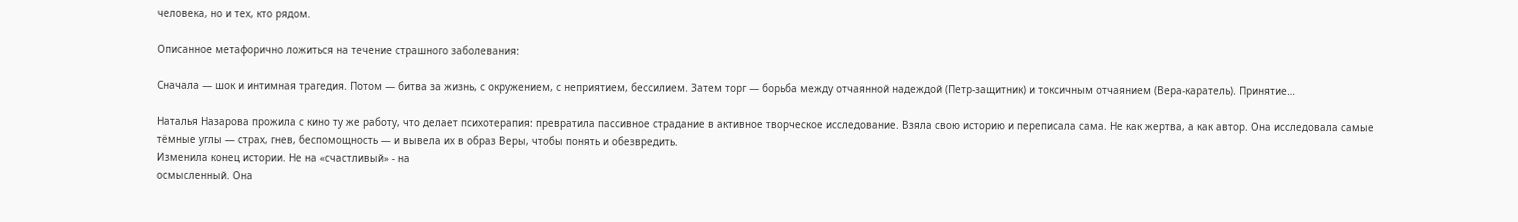человека, но и тех, кто рядом.

Описанное метафорично ложиться на течение страшного заболевания:

Сначала — шок и интимная трагедия. Потом — битва за жизнь, с окружением, с неприятием, бессилием. Затем торг — борьба между отчаянной надеждой (Петр-защитник) и токсичным отчаянием (Вера-каратель). Принятие…

Наталья Назарова прожила с кино ту же работу, что делает психотерапия: превратила пассивное страдание в активное творческое исследование. Взяла свою историю и переписала сама. Не как жертва, а как автор. Она исследовала самые тёмные углы — страх, гнев, беспомощность — и вывела их в образ Веры, чтобы понять и обезвредить.
Изменила конец истории. Не на «счастливый» - на
осмысленный. Она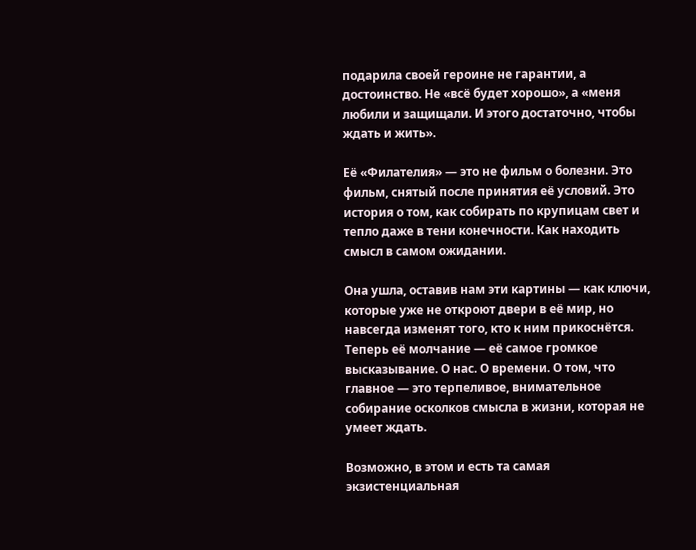подарила своей героине не гарантии, а достоинство. Не «всё будет хорошо», а «меня любили и защищали. И этого достаточно, чтобы ждать и жить».

Её «Филателия» — это не фильм о болезни. Это фильм, снятый после принятия её условий. Это история о том, как собирать по крупицам свет и тепло даже в тени конечности. Как находить смысл в самом ожидании.

Она ушла, оставив нам эти картины — как ключи, которые уже не откроют двери в её мир, но навсегда изменят того, кто к ним прикоснётся. Теперь её молчание — её самое громкое высказывание. О нас. О времени. О том, что главное — это терпеливое, внимательное собирание осколков смысла в жизни, которая не умеет ждать.

Возможно, в этом и есть та самая экзистенциальная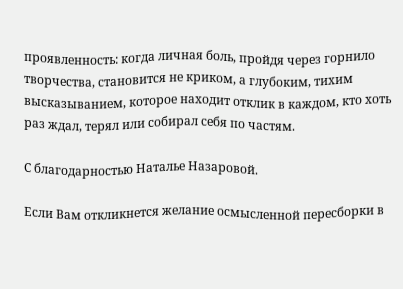проявленность: когда личная боль, пройдя через горнило творчества, становится не криком, а глубоким, тихим высказыванием, которое находит отклик в каждом, кто хоть раз ждал, терял или собирал себя по частям.

С благодарностью Наталье Назаровой.

Если Вам откликнется желание осмысленной пересборки в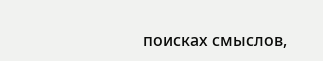поисках смыслов,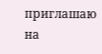приглашаю на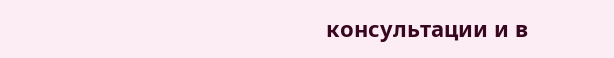консультации и в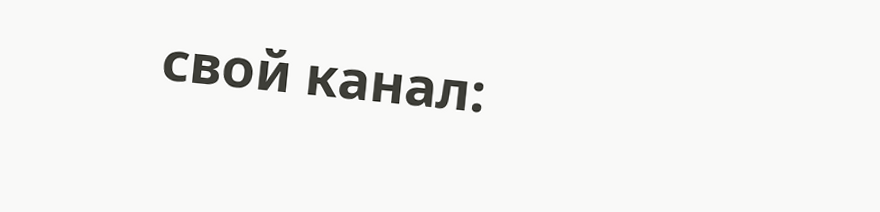свой канал: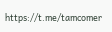https://t.me/tamcomer